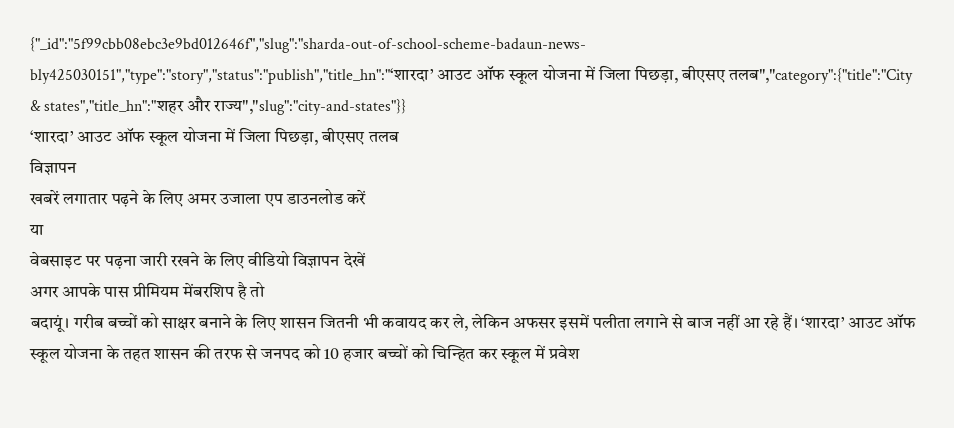{"_id":"5f99cbb08ebc3e9bd012646f","slug":"sharda-out-of-school-scheme-badaun-news-bly425030151","type":"story","status":"publish","title_hn":"‘शारदा’ आउट ऑफ स्कूल योजना में जिला पिछड़ा, बीएसए तलब","category":{"title":"City & states","title_hn":"शहर और राज्य","slug":"city-and-states"}}
‘शारदा’ आउट ऑफ स्कूल योजना में जिला पिछड़ा, बीएसए तलब
विज्ञापन
खबरें लगातार पढ़ने के लिए अमर उजाला एप डाउनलोड करें
या
वेबसाइट पर पढ़ना जारी रखने के लिए वीडियो विज्ञापन देखें
अगर आपके पास प्रीमियम मेंबरशिप है तो
बदायूं। गरीब बच्चों को साक्षर बनाने के लिए शासन जितनी भी कवायद कर ले, लेकिन अफसर इसमें पलीता लगाने से बाज नहीं आ रहे हैं। ‘शारदा’ आउट ऑफ स्कूल योजना के तहत शासन की तरफ से जनपद को 10 हजार बच्चों को चिन्हित कर स्कूल में प्रवेश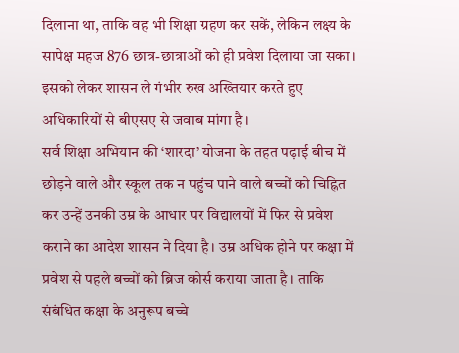दिलाना था, ताकि वह भी शिक्षा ग्रहण कर सकें, लेकिन लक्ष्य के सापेक्ष महज 876 छात्र-छात्राओं को ही प्रवेश दिलाया जा सका। इसको लेकर शासन ले गंभीर रुख अख्तियार करते हुए अधिकारियों से बीएसए से जवाब मांगा है।
सर्व शिक्षा अभियान की ‘शारदा’ योजना के तहत पढ़ाई बीच में छोड़ने वाले और स्कूल तक न पहुंच पाने वाले बच्चों को चिह्नित कर उन्हें उनकी उम्र के आधार पर विद्यालयों में फिर से प्रवेश कराने का आदेश शासन ने दिया है। उम्र अधिक होने पर कक्षा में प्रवेश से पहले बच्चों को ब्रिज कोर्स कराया जाता है। ताकि संबंधित कक्षा के अनुरूप बच्चे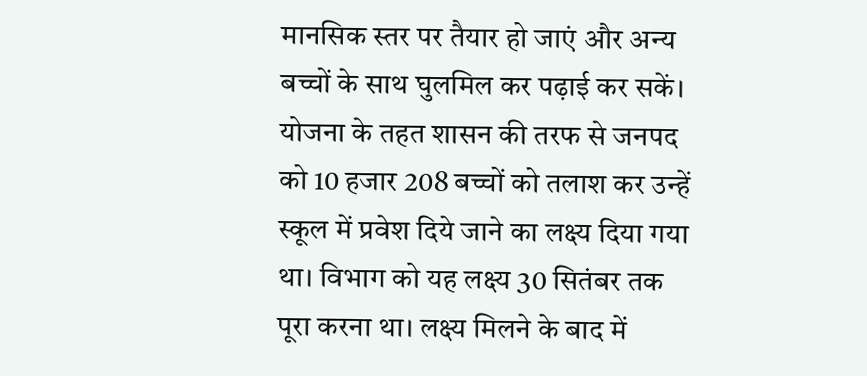मानसिक स्तर पर तैयार हो जाएं और अन्य बच्चों के साथ घुलमिल कर पढ़ाई कर सकें। योजना के तहत शासन की तरफ से जनपद को 10 हजार 208 बच्चों को तलाश कर उन्हें स्कूल में प्रवेश दिये जाने का लक्ष्य दिया गया था। विभाग को यह लक्ष्य 30 सितंबर तक पूरा करना था। लक्ष्य मिलने के बाद में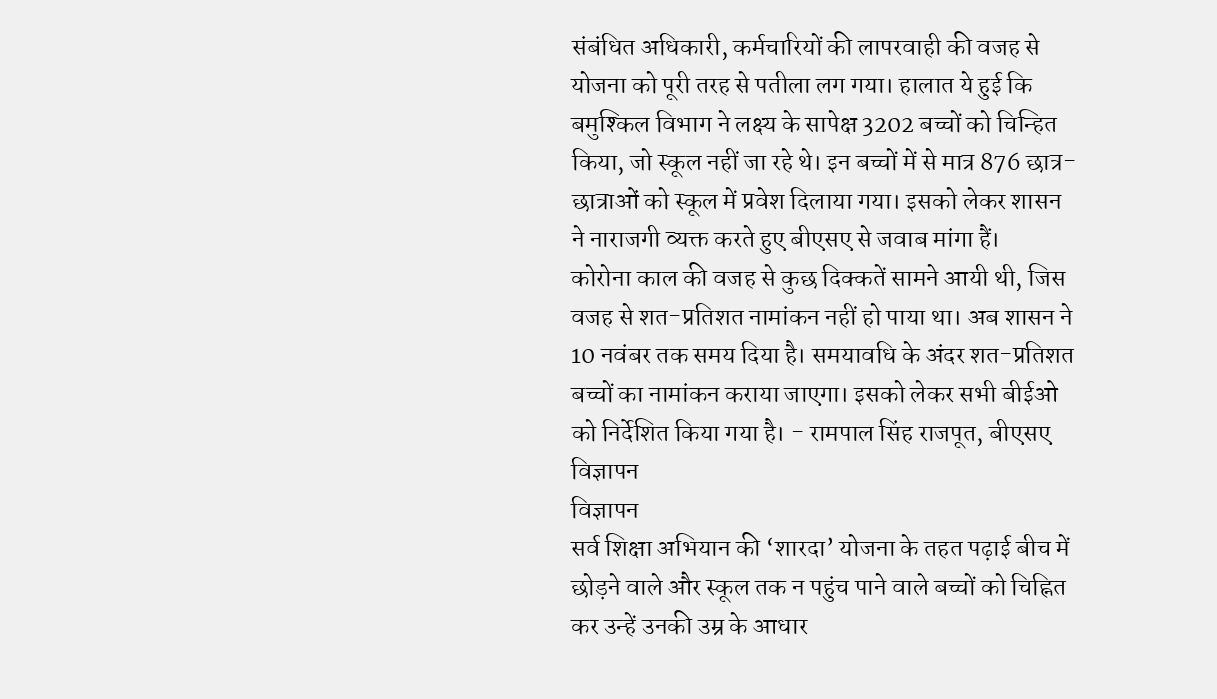संबंधित अधिकारी, कर्मचारियों की लापरवाही की वजह से योजना को पूरी तरह से पतीला लग गया। हालात ये हुई कि बमुश्किल विभाग ने लक्ष्य के सापेक्ष 3202 बच्चों को चिन्हित किया, जो स्कूल नहीं जा रहे थे। इन बच्चों में से मात्र 876 छात्र-छात्राओं को स्कूल में प्रवेश दिलाया गया। इसको लेकर शासन ने नाराजगी व्यक्त करते हुए बीएसए से जवाब मांगा हैं।
कोरोना काल की वजह से कुछ दिक्कतें सामने आयी थी, जिस वजह से शत-प्रतिशत नामांकन नहीं हो पाया था। अब शासन ने 10 नवंबर तक समय दिया है। समयावधि के अंदर शत-प्रतिशत बच्चों का नामांकन कराया जाएगा। इसको लेकर सभी बीईओ को निर्देशित किया गया है। - रामपाल सिंह राजपूत, बीएसए
विज्ञापन
विज्ञापन
सर्व शिक्षा अभियान की ‘शारदा’ योजना के तहत पढ़ाई बीच में छोड़ने वाले और स्कूल तक न पहुंच पाने वाले बच्चों को चिह्नित कर उन्हें उनकी उम्र के आधार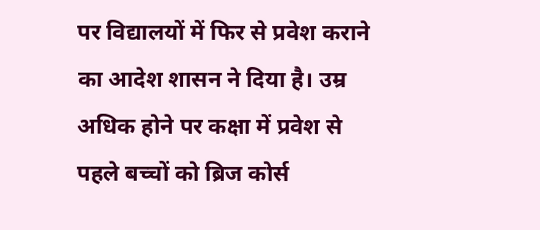पर विद्यालयों में फिर से प्रवेश कराने का आदेश शासन ने दिया है। उम्र अधिक होने पर कक्षा में प्रवेश से पहले बच्चों को ब्रिज कोर्स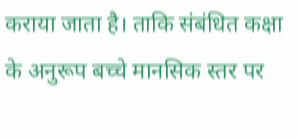कराया जाता है। ताकि संबंधित कक्षा के अनुरूप बच्चे मानसिक स्तर पर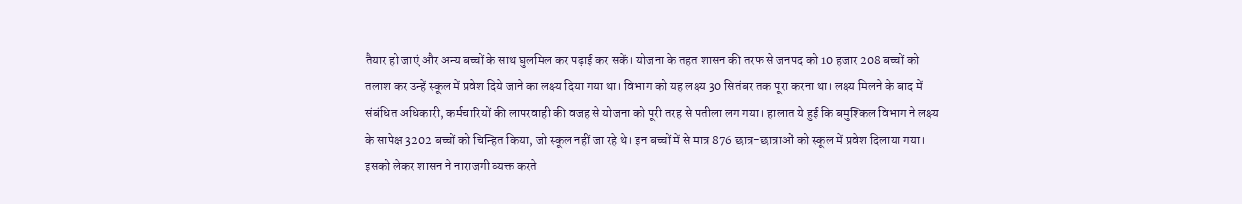तैयार हो जाएं और अन्य बच्चों के साथ घुलमिल कर पढ़ाई कर सकें। योजना के तहत शासन की तरफ से जनपद को 10 हजार 208 बच्चों को तलाश कर उन्हें स्कूल में प्रवेश दिये जाने का लक्ष्य दिया गया था। विभाग को यह लक्ष्य 30 सितंबर तक पूरा करना था। लक्ष्य मिलने के बाद में संबंधित अधिकारी, कर्मचारियों की लापरवाही की वजह से योजना को पूरी तरह से पतीला लग गया। हालात ये हुई कि बमुश्किल विभाग ने लक्ष्य के सापेक्ष 3202 बच्चों को चिन्हित किया, जो स्कूल नहीं जा रहे थे। इन बच्चों में से मात्र 876 छात्र-छात्राओं को स्कूल में प्रवेश दिलाया गया। इसको लेकर शासन ने नाराजगी व्यक्त करते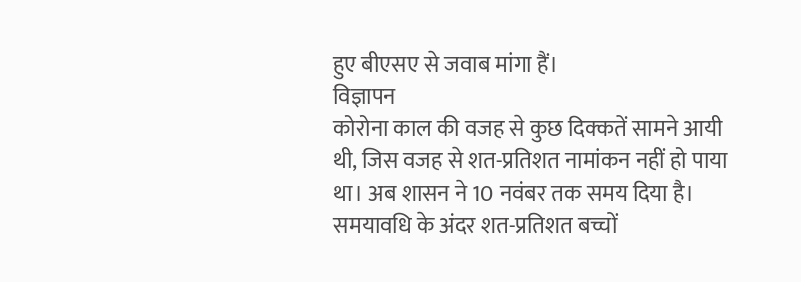हुए बीएसए से जवाब मांगा हैं।
विज्ञापन
कोरोना काल की वजह से कुछ दिक्कतें सामने आयी थी, जिस वजह से शत-प्रतिशत नामांकन नहीं हो पाया था। अब शासन ने 10 नवंबर तक समय दिया है। समयावधि के अंदर शत-प्रतिशत बच्चों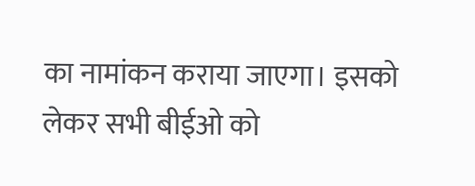का नामांकन कराया जाएगा। इसको लेकर सभी बीईओ को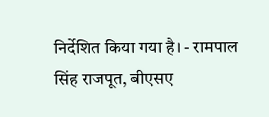निर्देशित किया गया है। - रामपाल सिंह राजपूत, बीएसए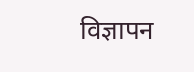विज्ञापन